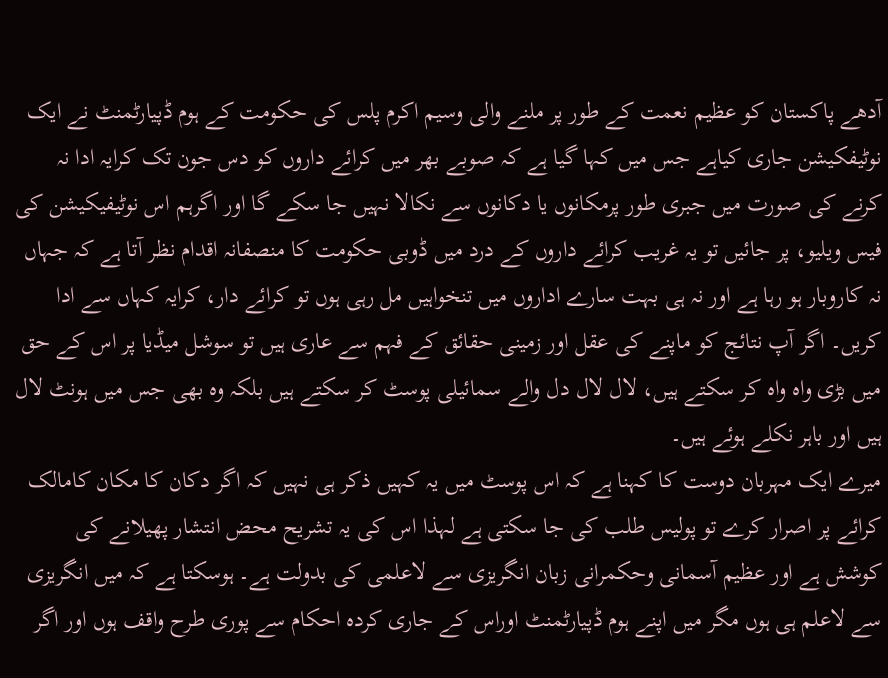آدھے پاکستان کو عظیم نعمت کے طور پر ملنے والی وسیم اکرم پلس کی حکومت کے ہوم ڈپیارٹمنٹ نے ایک نوٹیفکیشن جاری کیاہے جس میں کہا گیا ہے کہ صوبے بھر میں کرائے داروں کو دس جون تک کرایہ ادا نہ کرنے کی صورت میں جبری طور پرمکانوں یا دکانوں سے نکالا نہیں جا سکے گا اور اگرہم اس نوٹیفیکیشن کی فیس ویلیو، پر جائیں تو یہ غریب کرائے داروں کے درد میں ڈوبی حکومت کا منصفانہ اقدام نظر آتا ہے کہ جہاں نہ کاروبار ہو رہا ہے اور نہ ہی بہت سارے اداروں میں تنخواہیں مل رہی ہوں تو کرائے دار، کرایہ کہاں سے ادا کریں۔ اگر آپ نتائج کو ماپنے کی عقل اور زمینی حقائق کے فہم سے عاری ہیں تو سوشل میڈیا پر اس کے حق میں بڑی واہ واہ کر سکتے ہیں، لال لال دل والے سمائیلی پوسٹ کر سکتے ہیں بلکہ وہ بھی جس میں ہونٹ لال ہیں اور باہر نکلے ہوئے ہیں۔
میرے ایک مہربان دوست کا کہنا ہے کہ اس پوسٹ میں یہ کہیں ذکر ہی نہیں کہ اگر دکان کا مکان کامالک کرائے پر اصرار کرے تو پولیس طلب کی جا سکتی ہے لہذا اس کی یہ تشریح محض انتشار پھیلانے کی کوشش ہے اور عظیم آسمانی وحکمرانی زبان انگریزی سے لاعلمی کی بدولت ہے۔ ہوسکتا ہے کہ میں انگریزی سے لاعلم ہی ہوں مگر میں اپنے ہوم ڈپیارٹمنٹ اوراس کے جاری کردہ احکام سے پوری طرح واقف ہوں اور اگر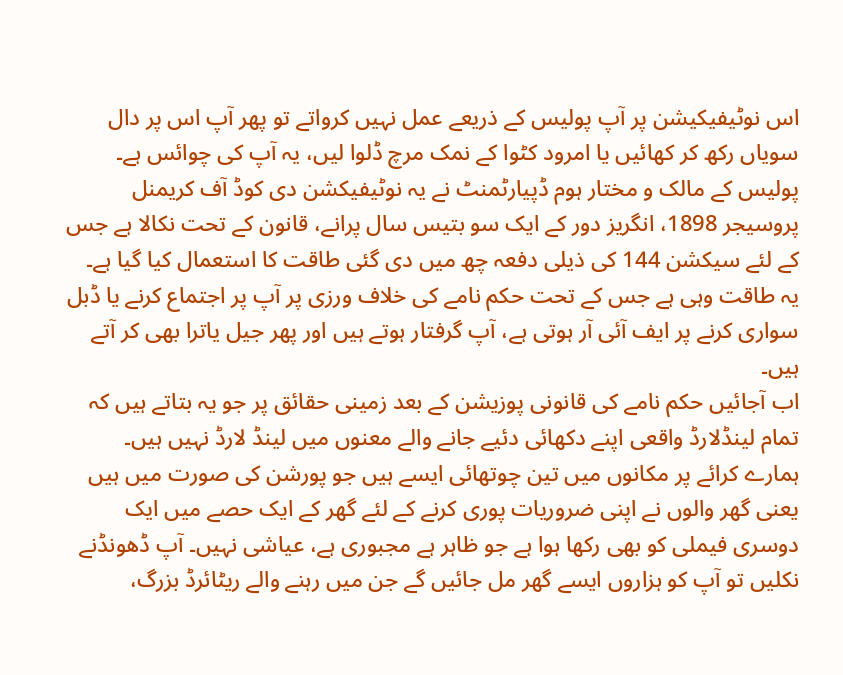اس نوٹیفیکیشن پر آپ پولیس کے ذریعے عمل نہیں کرواتے تو پھر آپ اس پر دال سویاں رکھ کر کھائیں یا امرود کٹوا کے نمک مرچ ڈلوا لیں، یہ آپ کی چوائس ہے۔ پولیس کے مالک و مختار ہوم ڈپیارٹمنٹ نے یہ نوٹیفیکشن دی کوڈ آف کریمنل پروسیجر 1898، انگریز دور کے ایک سو بتیس سال پرانے، قانون کے تحت نکالا ہے جس کے لئے سیکشن 144 کی ذیلی دفعہ چھ میں دی گئی طاقت کا استعمال کیا گیا ہے۔ یہ طاقت وہی ہے جس کے تحت حکم نامے کی خلاف ورزی پر آپ پر اجتماع کرنے یا ڈبل سواری کرنے پر ایف آئی آر ہوتی ہے، آپ گرفتار ہوتے ہیں اور پھر جیل یاترا بھی کر آتے ہیں۔
اب آجائیں حکم نامے کی قانونی پوزیشن کے بعد زمینی حقائق پر جو یہ بتاتے ہیں کہ تمام لینڈلارڈ واقعی اپنے دکھائی دئیے جانے والے معنوں میں لینڈ لارڈ نہیں ہیں۔ ہمارے کرائے پر مکانوں میں تین چوتھائی ایسے ہیں جو پورشن کی صورت میں ہیں یعنی گھر والوں نے اپنی ضروریات پوری کرنے کے لئے گھر کے ایک حصے میں ایک دوسری فیملی کو بھی رکھا ہوا ہے جو ظاہر ہے مجبوری ہے، عیاشی نہیں۔ آپ ڈھونڈنے نکلیں تو آپ کو ہزاروں ایسے گھر مل جائیں گے جن میں رہنے والے ریٹائرڈ بزرگ،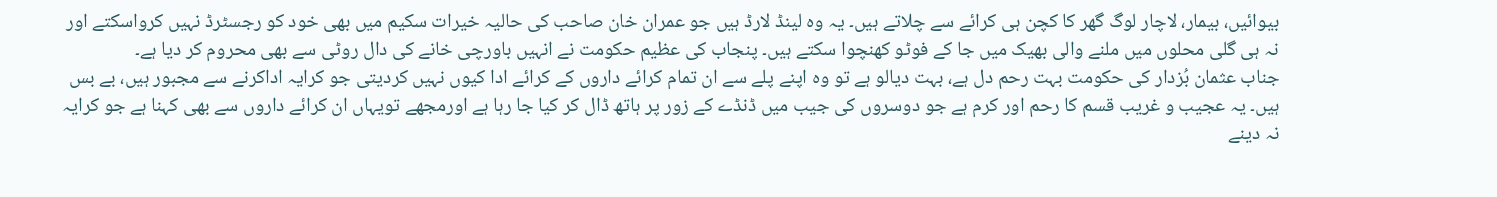بیوائیں، بیمار، لاچار لوگ گھر کا کچن ہی کرائے سے چلاتے ہیں۔ یہ وہ لینڈ لارڈ ہیں جو عمران خان صاحب کی حالیہ خیرات سکیم میں بھی خود کو رجسٹرڈ نہیں کرواسکتے اور نہ ہی گلی محلوں میں ملنے والی بھیک میں جا کے فوٹو کھنچوا سکتے ہیں۔ پنجاب کی عظیم حکومت نے انہیں باورچی خانے کی دال روٹی سے بھی محروم کر دیا ہے۔
جناب عثمان بُزدار کی حکومت بہت رحم دل ہے، بہت دیالو ہے تو وہ اپنے پلے سے ان تمام کرائے داروں کے کرائے ادا کیوں نہیں کردیتی جو کرایہ اداکرنے سے مجبور ہیں، بے بس ہیں۔ یہ عجیب و غریب قسم کا رحم اور کرم ہے جو دوسروں کی جیب میں ڈنڈے کے زور پر ہاتھ ڈال کر کیا جا رہا ہے اورمجھے تویہاں ان کرائے داروں سے بھی کہنا ہے جو کرایہ نہ دینے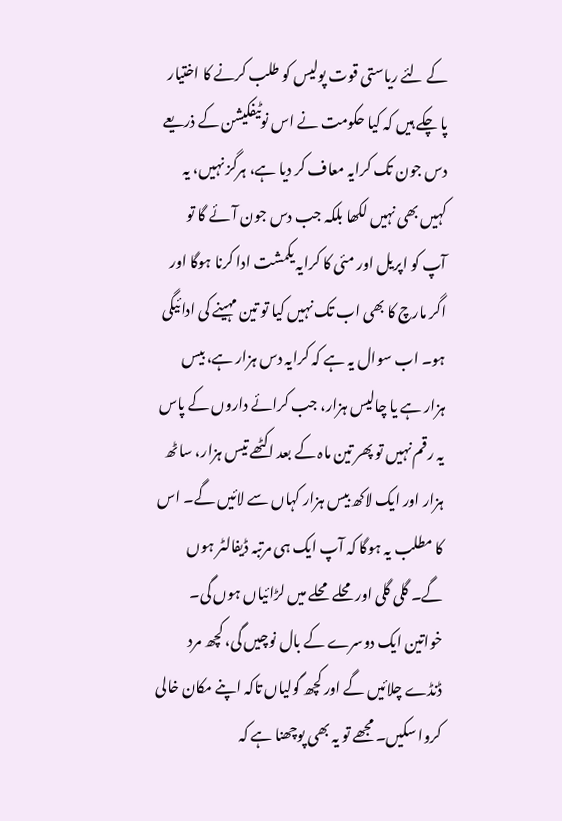کے لئے ریاستی قوت پولیس کو طلب کرنے کا اختیار پا چکے ہیں کہ کیا حکومت نے اس نوٹیفکیشن کے ذریعے دس جون تک کرایہ معاف کر دیا ہے، ہرگز نہیں، یہ کہیں بھی نہیں لکھا بلکہ جب دس جون آئے گا تو آپ کو اپریل اور مئی کا کرایہ یکمشت ادا کرنا ہوگا اور اگر مارچ کا بھی اب تک نہیں کیا تو تین مہینے کی ادائیگی ہو۔ اب سوال یہ ہے کہ کرایہ دس ہزار ہے، بیس ہزار ہے یا چالیس ہزار، جب کرائے داروں کے پاس یہ رقم نہیں تو پھر تین ماہ کے بعد اکٹھے تیس ہزار، ساٹھ ہزار اور ایک لاکھ بیس ہزار کہاں سے لائیں گے۔ اس کا مطلب یہ ہوگا کہ آپ ایک ہی مرتبہ ڈیفالٹر ہوں گے۔ گلی گلی اور محلے محلے میں لڑائیاں ہوں گی۔ خواتین ایک دوسرے کے بال نوچیں گی، کچھ مرد ڈنڈے چلائیں گے اور کچھ گولیاں تاکہ اپنے مکان خالی کروا سکیں۔ مجھے تو یہ بھی پوچھنا ہے کہ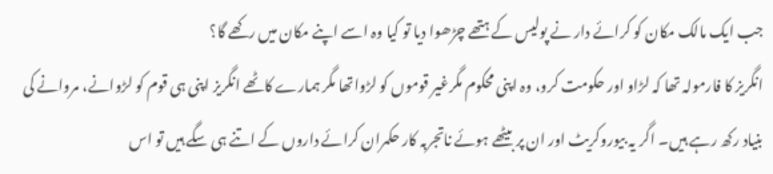جب ایک مالک مکان کو کرائے دار نے پولیس کے ہتھے چڑھوا دیا تو کیا وہ اسے اپنے مکان میں رکھے گا؟
انگریز کا فارمولہ تھا کہ لڑاو اور حکومت کرو، وہ اپنی محکوم مگرغیر قوموں کو لڑواتھا مگر ہمارے کاٹھے انگریز اپنی ہی قوم کو لڑوانے، مروانے کی بنیاد رکھ رہے ہیں۔ اگر یہ بیوروکریٹ اور ان پر بیٹھے ہوئے ناتجربہ کار حکمران کرائے داروں کے اتنے ہی سگے ہیں تو اس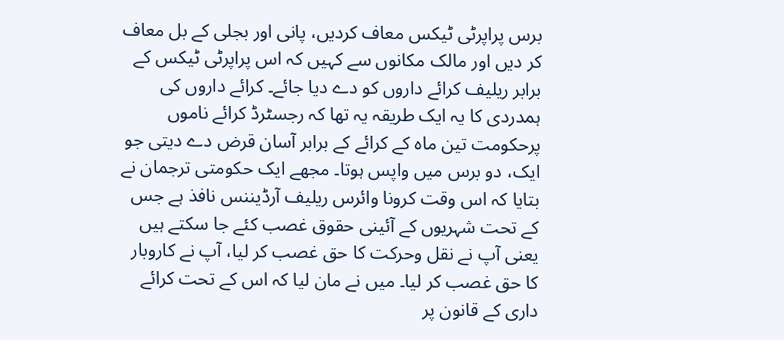برس پراپرٹی ٹیکس معاف کردیں، پانی اور بجلی کے بل معاف کر دیں اور مالک مکانوں سے کہیں کہ اس پراپرٹی ٹیکس کے برابر ریلیف کرائے داروں کو دے دیا جائے۔ کرائے داروں کی ہمدردی کا یہ ایک طریقہ یہ تھا کہ رجسٹرڈ کرائے ناموں پرحکومت تین ماہ کے کرائے کے برابر آسان قرض دے دیتی جو ایک، دو برس میں واپس ہوتا۔ مجھے ایک حکومتی ترجمان نے بتایا کہ اس وقت کرونا وائرس ریلیف آرڈیننس نافذ ہے جس کے تحت شہریوں کے آئینی حقوق غصب کئے جا سکتے ہیں یعنی آپ نے نقل وحرکت کا حق غصب کر لیا، آپ نے کاروبار کا حق غصب کر لیا۔ میں نے مان لیا کہ اس کے تحت کرائے داری کے قانون پر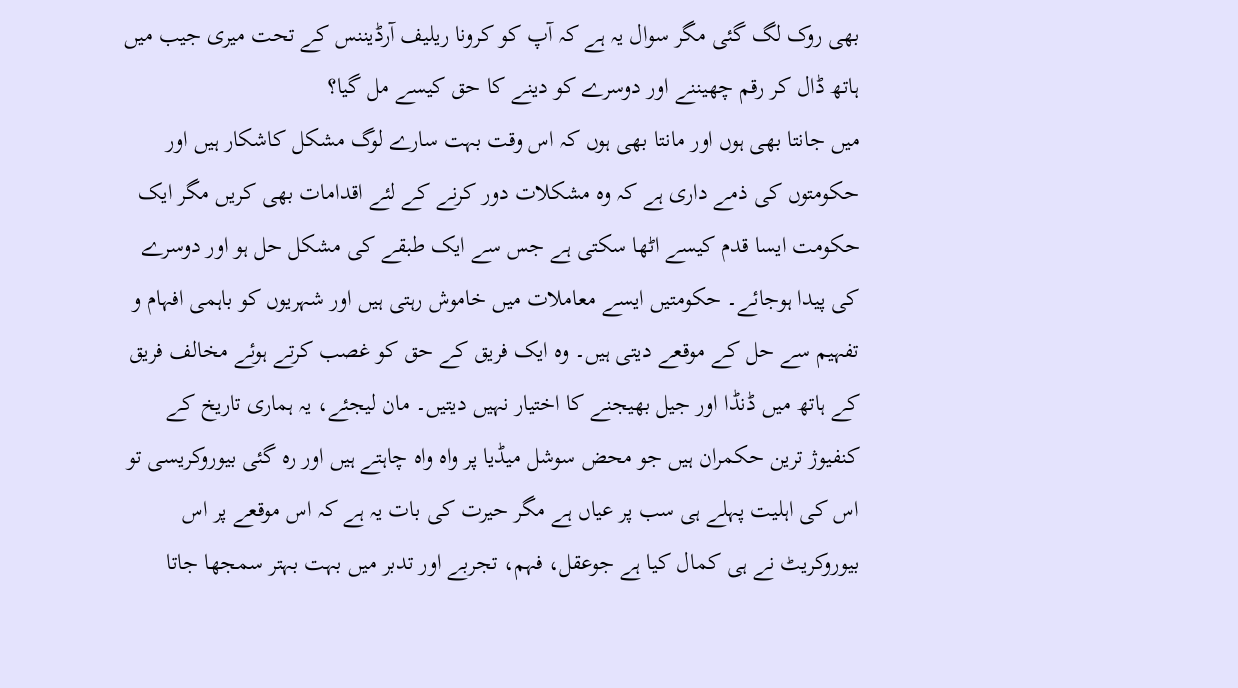بھی روک لگ گئی مگر سوال یہ ہے کہ آپ کو کرونا ریلیف آرڈیننس کے تحت میری جیب میں ہاتھ ڈال کر رقم چھیننے اور دوسرے کو دینے کا حق کیسے مل گیا؟
میں جانتا بھی ہوں اور مانتا بھی ہوں کہ اس وقت بہت سارے لوگ مشکل کاشکار ہیں اور حکومتوں کی ذمے داری ہے کہ وہ مشکلات دور کرنے کے لئے اقدامات بھی کریں مگر ایک حکومت ایسا قدم کیسے اٹھا سکتی ہے جس سے ایک طبقے کی مشکل حل ہو اور دوسرے کی پیدا ہوجائے۔ حکومتیں ایسے معاملات میں خاموش رہتی ہیں اور شہریوں کو باہمی افہام و تفہیم سے حل کے موقعے دیتی ہیں۔ وہ ایک فریق کے حق کو غصب کرتے ہوئے مخالف فریق کے ہاتھ میں ڈنڈا اور جیل بھیجنے کا اختیار نہیں دیتیں۔ مان لیجئے، یہ ہماری تاریخ کے کنفیوژ ترین حکمران ہیں جو محض سوشل میڈیا پر واہ واہ چاہتے ہیں اور رہ گئی بیوروکریسی تو اس کی اہلیت پہلے ہی سب پر عیاں ہے مگر حیرت کی بات یہ ہے کہ اس موقعے پر اس بیوروکریٹ نے ہی کمال کیا ہے جوعقل، فہم، تجربے اور تدبر میں بہت بہتر سمجھا جاتا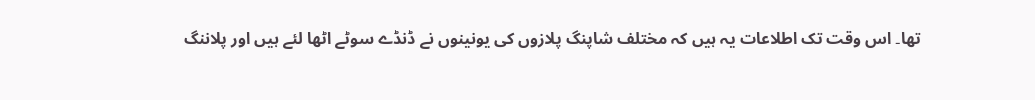تھا۔ اس وقت تک اطلاعات یہ ہیں کہ مختلف شاپنگ پلازوں کی یونینوں نے ڈنڈے سوٹے اٹھا لئے ہیں اور پلاننگ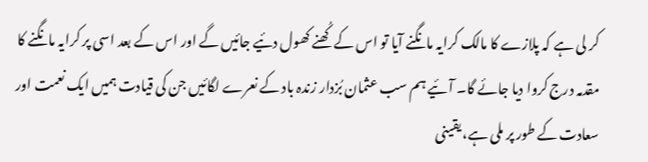کر لی ہے کہ پلازے کا مالک کرایہ مانگنے آیا تو اس کے کُھنے کھول دئیے جائیں گے اور اس کے بعد اسی پر کرایہ مانگنے کا مقدمہ درج کروا دیا جائے گا۔ آئیے ہم سب عثمان بُزدار زندہ باد کے نعرے لگائیں جن کی قیادت ہمیں ایک نعمت اور سعادت کے طور پر ملی ہے، یقینی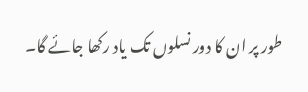طور پر ان کا دور نسلوں تک یاد رکھا جائے گا۔